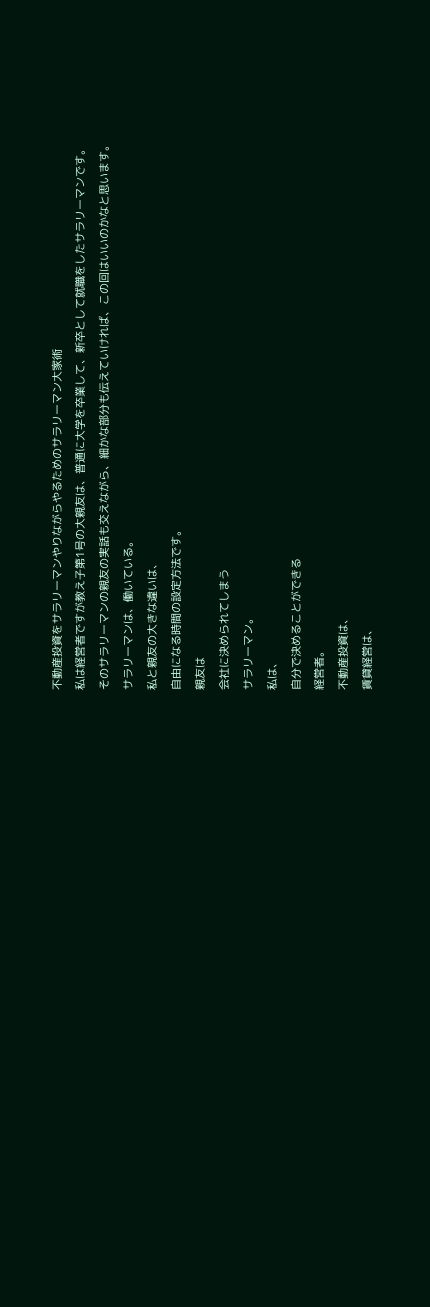不動産投資をサラリーマンやりながらやるためのサラリーマン大家術
私は経営者ですが教え子第1号の大親友は、普通に大学を卒業して、新卒として就職をしたサラリーマンです。
そのサラリーマンの親友の実話も交えながら、細かな部分も伝えていければ、この回はいいのかなと思います。
サラリーマンは、働いている。
私と親友の大きな違いは、
自由になる時間の設定方法です。
親友は
会社に決められてしまう
サラリーマン。
私は、
自分で決めることができる
経営者。
不動産投資は、
賃貸経営は、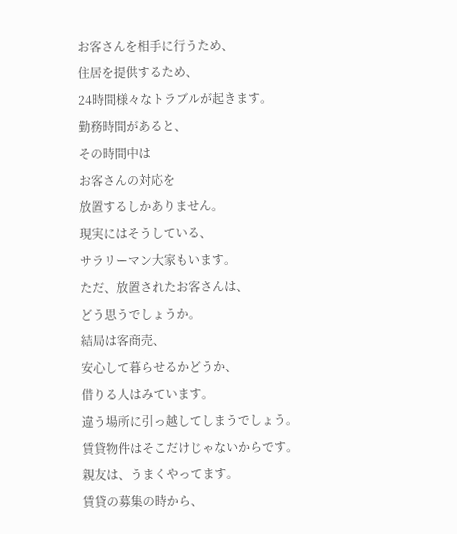お客さんを相手に行うため、
住居を提供するため、
24時間様々なトラブルが起きます。
勤務時間があると、
その時間中は
お客さんの対応を
放置するしかありません。
現実にはそうしている、
サラリーマン大家もいます。
ただ、放置されたお客さんは、
どう思うでしょうか。
結局は客商売、
安心して暮らせるかどうか、
借りる人はみています。
違う場所に引っ越してしまうでしょう。
賃貸物件はそこだけじゃないからです。
親友は、うまくやってます。
賃貸の募集の時から、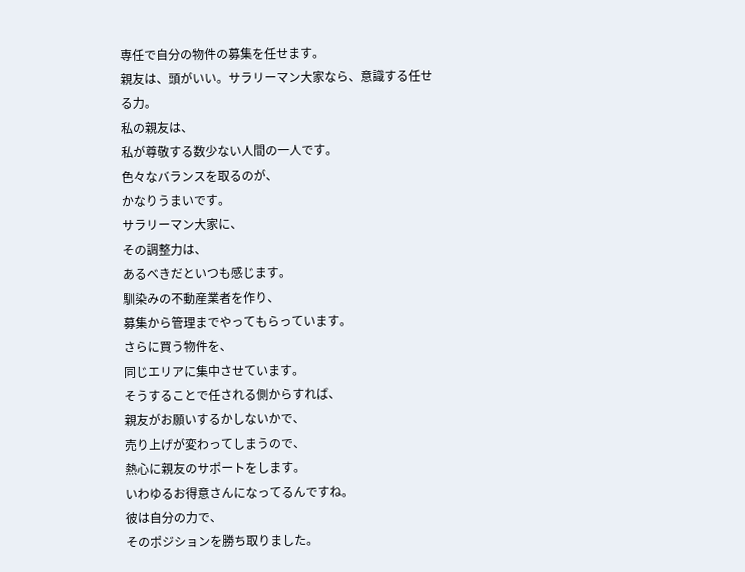専任で自分の物件の募集を任せます。
親友は、頭がいい。サラリーマン大家なら、意識する任せる力。
私の親友は、
私が尊敬する数少ない人間の一人です。
色々なバランスを取るのが、
かなりうまいです。
サラリーマン大家に、
その調整力は、
あるべきだといつも感じます。
馴染みの不動産業者を作り、
募集から管理までやってもらっています。
さらに買う物件を、
同じエリアに集中させています。
そうすることで任される側からすれば、
親友がお願いするかしないかで、
売り上げが変わってしまうので、
熱心に親友のサポートをします。
いわゆるお得意さんになってるんですね。
彼は自分の力で、
そのポジションを勝ち取りました。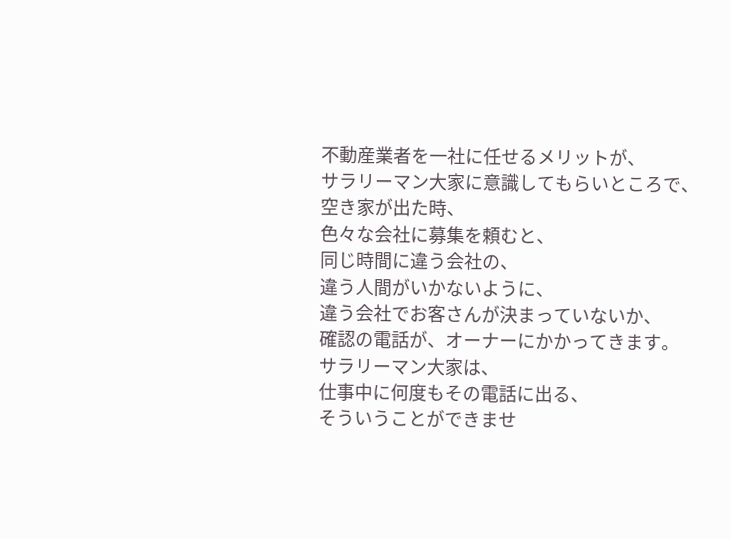不動産業者を一社に任せるメリットが、
サラリーマン大家に意識してもらいところで、
空き家が出た時、
色々な会社に募集を頼むと、
同じ時間に違う会社の、
違う人間がいかないように、
違う会社でお客さんが決まっていないか、
確認の電話が、オーナーにかかってきます。
サラリーマン大家は、
仕事中に何度もその電話に出る、
そういうことができませ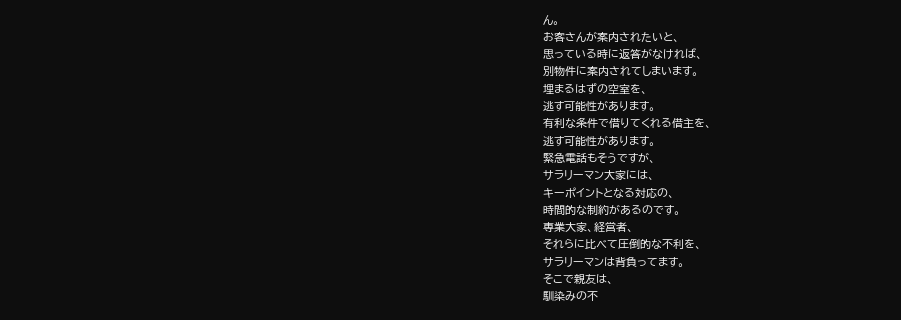ん。
お客さんが案内されたいと、
思っている時に返答がなければ、
別物件に案内されてしまいます。
埋まるはずの空室を、
逃す可能性があります。
有利な条件で借りてくれる借主を、
逃す可能性があります。
緊急電話もそうですが、
サラリーマン大家には、
キーポイントとなる対応の、
時間的な制約があるのです。
専業大家、経営者、
それらに比べて圧倒的な不利を、
サラリーマンは背負ってます。
そこで親友は、
馴染みの不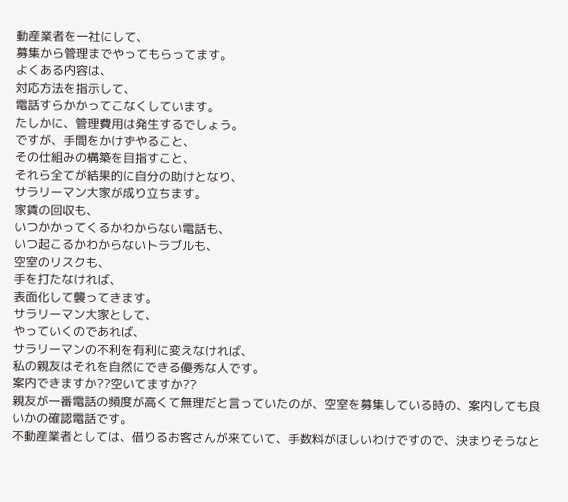動産業者を一社にして、
募集から管理までやってもらってます。
よくある内容は、
対応方法を指示して、
電話すらかかってこなくしています。
たしかに、管理費用は発生するでしょう。
ですが、手間をかけずやること、
その仕組みの構築を目指すこと、
それら全てが結果的に自分の助けとなり、
サラリーマン大家が成り立ちます。
家賃の回収も、
いつかかってくるかわからない電話も、
いつ起こるかわからないトラブルも、
空室のリスクも、
手を打たなければ、
表面化して襲ってきます。
サラリーマン大家として、
やっていくのであれば、
サラリーマンの不利を有利に変えなければ、
私の親友はそれを自然にできる優秀な人です。
案内できますか??空いてますか??
親友が一番電話の頻度が高くて無理だと言っていたのが、空室を募集している時の、案内しても良いかの確認電話です。
不動産業者としては、借りるお客さんが来ていて、手数料がほしいわけですので、決まりそうなと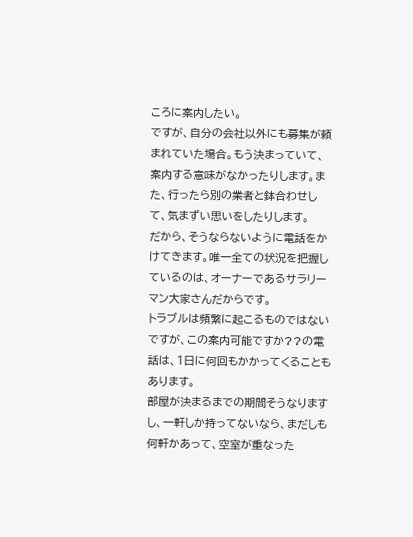ころに案内したい。
ですが、自分の会社以外にも募集が頼まれていた場合。もう決まっていて、案内する意味がなかったりします。また、行ったら別の業者と鉢合わせして、気まずい思いをしたりします。
だから、そうならないように電話をかけてきます。唯一全ての状況を把握しているのは、オーナーであるサラリーマン大家さんだからです。
トラブルは頻繁に起こるものではないですが、この案内可能ですか??の電話は、1日に何回もかかってくることもあります。
部屋が決まるまでの期間そうなりますし、一軒しか持ってないなら、まだしも何軒かあって、空室が重なった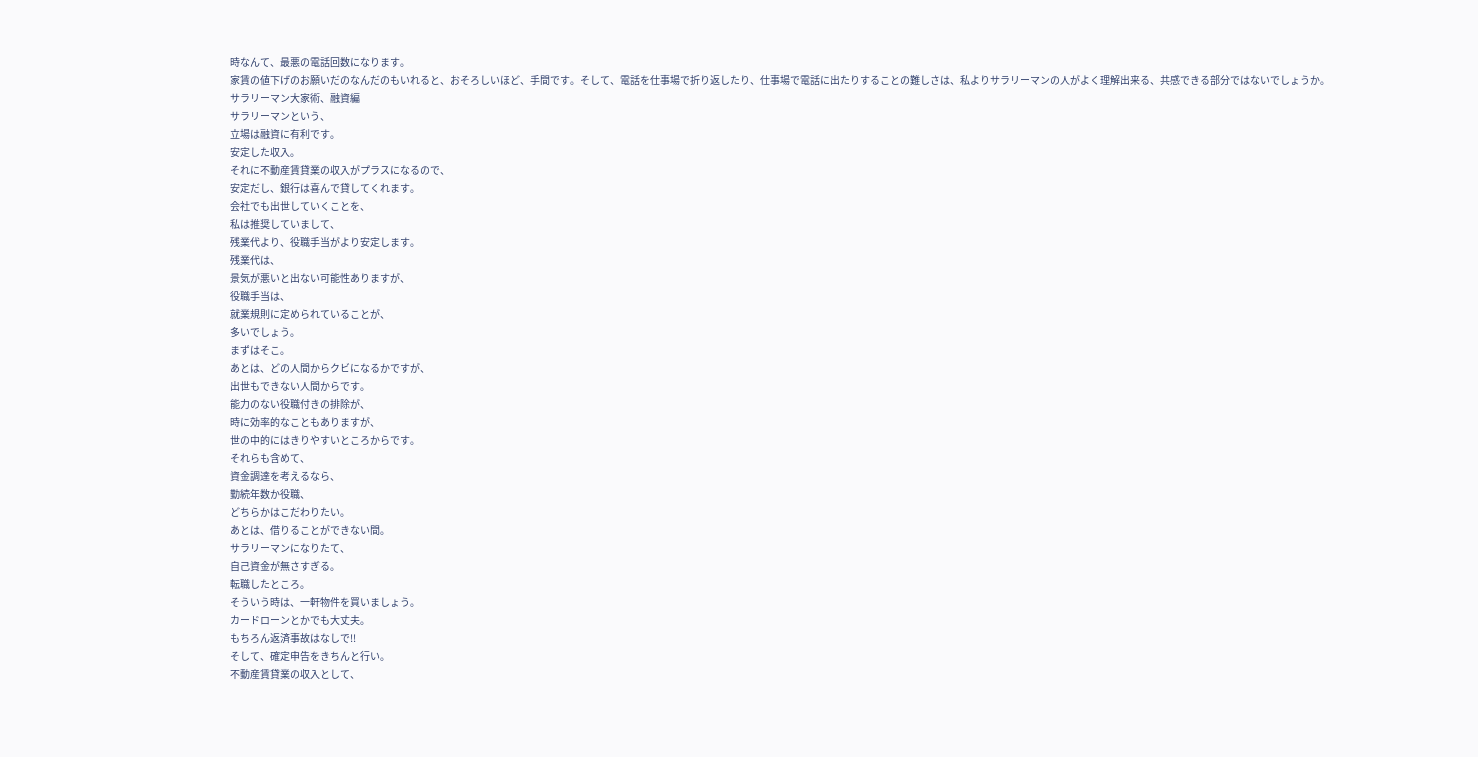時なんて、最悪の電話回数になります。
家賃の値下げのお願いだのなんだのもいれると、おそろしいほど、手間です。そして、電話を仕事場で折り返したり、仕事場で電話に出たりすることの難しさは、私よりサラリーマンの人がよく理解出来る、共感できる部分ではないでしょうか。
サラリーマン大家術、融資編
サラリーマンという、
立場は融資に有利です。
安定した収入。
それに不動産賃貸業の収入がプラスになるので、
安定だし、銀行は喜んで貸してくれます。
会社でも出世していくことを、
私は推奨していまして、
残業代より、役職手当がより安定します。
残業代は、
景気が悪いと出ない可能性ありますが、
役職手当は、
就業規則に定められていることが、
多いでしょう。
まずはそこ。
あとは、どの人間からクビになるかですが、
出世もできない人間からです。
能力のない役職付きの排除が、
時に効率的なこともありますが、
世の中的にはきりやすいところからです。
それらも含めて、
資金調達を考えるなら、
勤続年数か役職、
どちらかはこだわりたい。
あとは、借りることができない間。
サラリーマンになりたて、
自己資金が無さすぎる。
転職したところ。
そういう時は、一軒物件を買いましょう。
カードローンとかでも大丈夫。
もちろん返済事故はなしで!!
そして、確定申告をきちんと行い。
不動産賃貸業の収入として、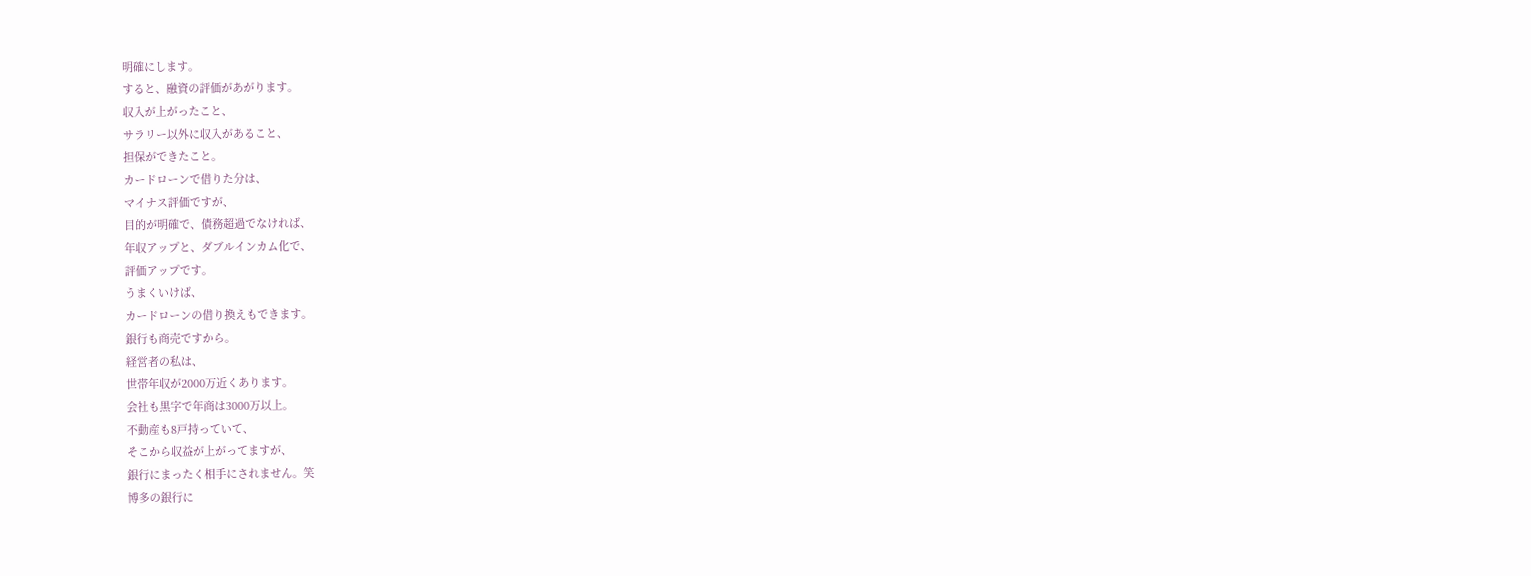明確にします。
すると、融資の評価があがります。
収入が上がったこと、
サラリー以外に収入があること、
担保ができたこと。
カードローンで借りた分は、
マイナス評価ですが、
目的が明確で、債務超過でなければ、
年収アップと、ダブルインカム化で、
評価アップです。
うまくいけば、
カードローンの借り換えもできます。
銀行も商売ですから。
経営者の私は、
世帯年収が2000万近くあります。
会社も黒字で年商は3000万以上。
不動産も8戸持っていて、
そこから収益が上がってますが、
銀行にまったく相手にされません。笑
博多の銀行に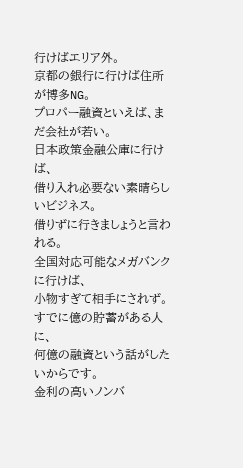行けばエリア外。
京都の銀行に行けば住所が博多NG。
プロパー融資といえば、まだ会社が若い。
日本政策金融公庫に行けば、
借り入れ必要ない素晴らしいビジネス。
借りずに行きましょうと言われる。
全国対応可能なメガバンクに行けば、
小物すぎて相手にされず。
すでに億の貯蓄がある人に、
何億の融資という話がしたいからです。
金利の高いノンバ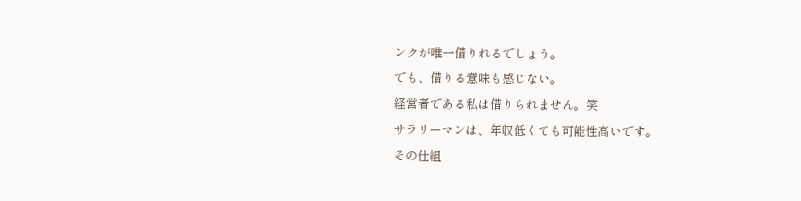ンクが唯一借りれるでしょう。
でも、借りる意味も感じない。
経営者である私は借りられません。笑
サラリーマンは、年収低くても可能性高いです。
その仕組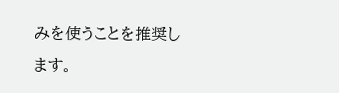みを使うことを推奨します。